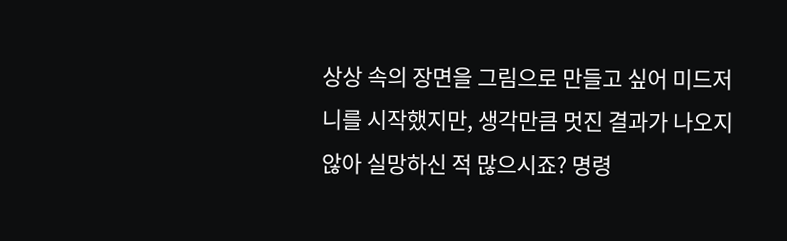상상 속의 장면을 그림으로 만들고 싶어 미드저니를 시작했지만, 생각만큼 멋진 결과가 나오지 않아 실망하신 적 많으시죠? 명령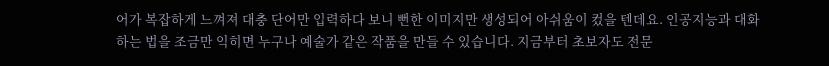어가 복잡하게 느껴져 대충 단어만 입력하다 보니 뻔한 이미지만 생성되어 아쉬움이 컸을 텐데요. 인공지능과 대화하는 법을 조금만 익히면 누구나 예술가 같은 작품을 만들 수 있습니다. 지금부터 초보자도 전문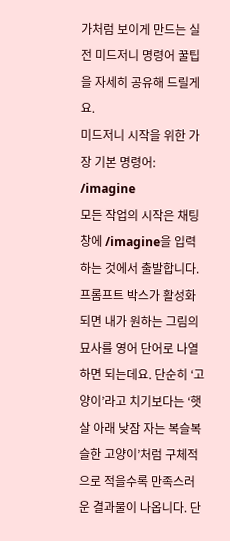가처럼 보이게 만드는 실전 미드저니 명령어 꿀팁을 자세히 공유해 드릴게요.
미드저니 시작을 위한 가장 기본 명령어: /imagine
모든 작업의 시작은 채팅창에 /imagine을 입력하는 것에서 출발합니다. 프롬프트 박스가 활성화되면 내가 원하는 그림의 묘사를 영어 단어로 나열하면 되는데요. 단순히 ‘고양이’라고 치기보다는 ‘햇살 아래 낮잠 자는 복슬복슬한 고양이’처럼 구체적으로 적을수록 만족스러운 결과물이 나옵니다. 단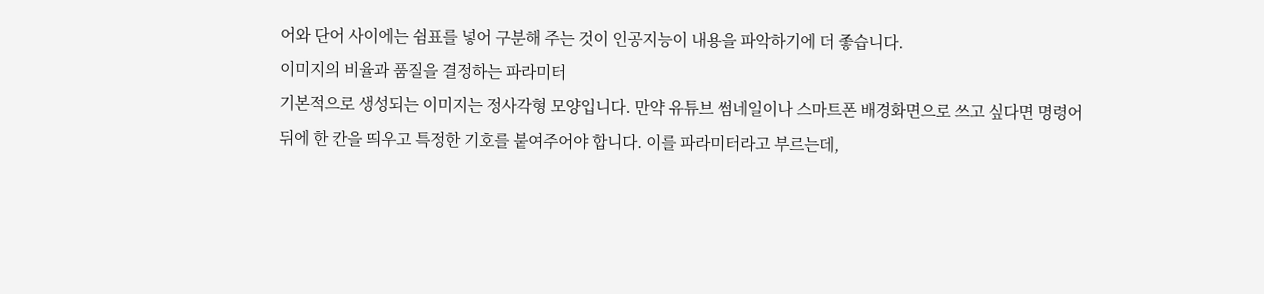어와 단어 사이에는 쉼표를 넣어 구분해 주는 것이 인공지능이 내용을 파악하기에 더 좋습니다.
이미지의 비율과 품질을 결정하는 파라미터
기본적으로 생성되는 이미지는 정사각형 모양입니다. 만약 유튜브 썸네일이나 스마트폰 배경화면으로 쓰고 싶다면 명령어 뒤에 한 칸을 띄우고 특정한 기호를 붙여주어야 합니다. 이를 파라미터라고 부르는데,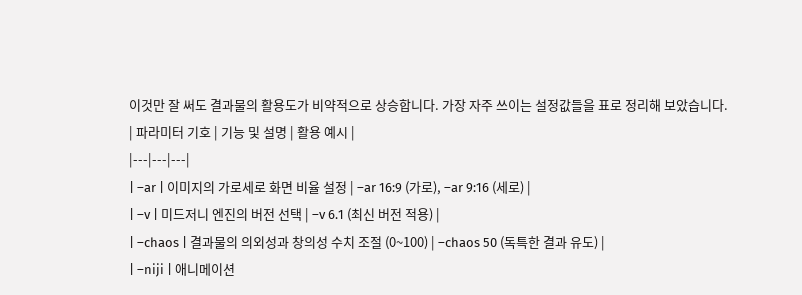이것만 잘 써도 결과물의 활용도가 비약적으로 상승합니다. 가장 자주 쓰이는 설정값들을 표로 정리해 보았습니다.
| 파라미터 기호 | 기능 및 설명 | 활용 예시 |
|---|---|---|
| –ar | 이미지의 가로세로 화면 비율 설정 | –ar 16:9 (가로), –ar 9:16 (세로) |
| –v | 미드저니 엔진의 버전 선택 | –v 6.1 (최신 버전 적용) |
| –chaos | 결과물의 의외성과 창의성 수치 조절 (0~100) | –chaos 50 (독특한 결과 유도) |
| –niji | 애니메이션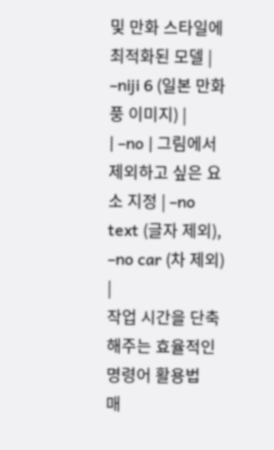및 만화 스타일에 최적화된 모델 | –niji 6 (일본 만화풍 이미지) |
| –no | 그림에서 제외하고 싶은 요소 지정 | –no text (글자 제외), –no car (차 제외) |
작업 시간을 단축해주는 효율적인 명령어 활용법
매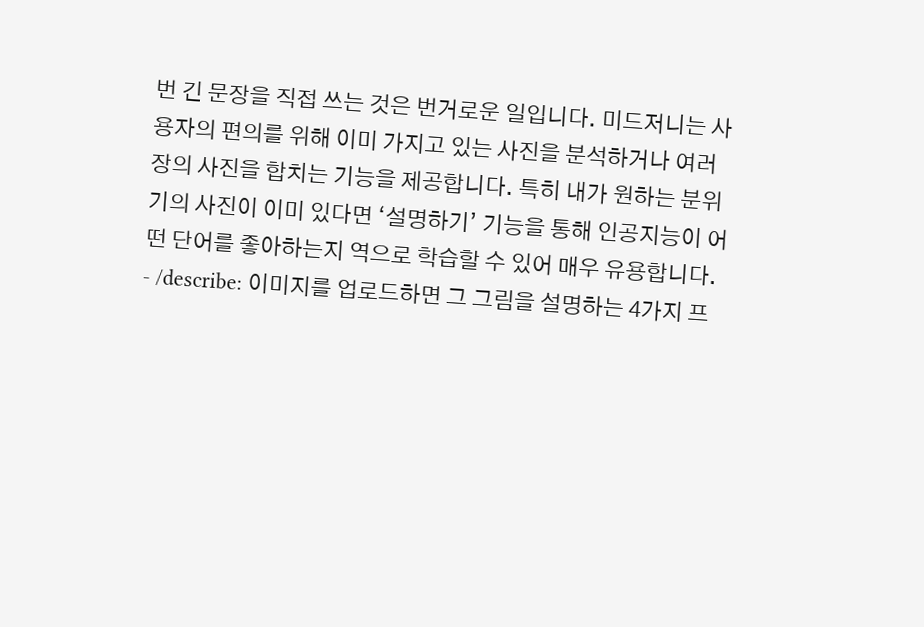번 긴 문장을 직접 쓰는 것은 번거로운 일입니다. 미드저니는 사용자의 편의를 위해 이미 가지고 있는 사진을 분석하거나 여러 장의 사진을 합치는 기능을 제공합니다. 특히 내가 원하는 분위기의 사진이 이미 있다면 ‘설명하기’ 기능을 통해 인공지능이 어떤 단어를 좋아하는지 역으로 학습할 수 있어 매우 유용합니다.
- /describe: 이미지를 업로드하면 그 그림을 설명하는 4가지 프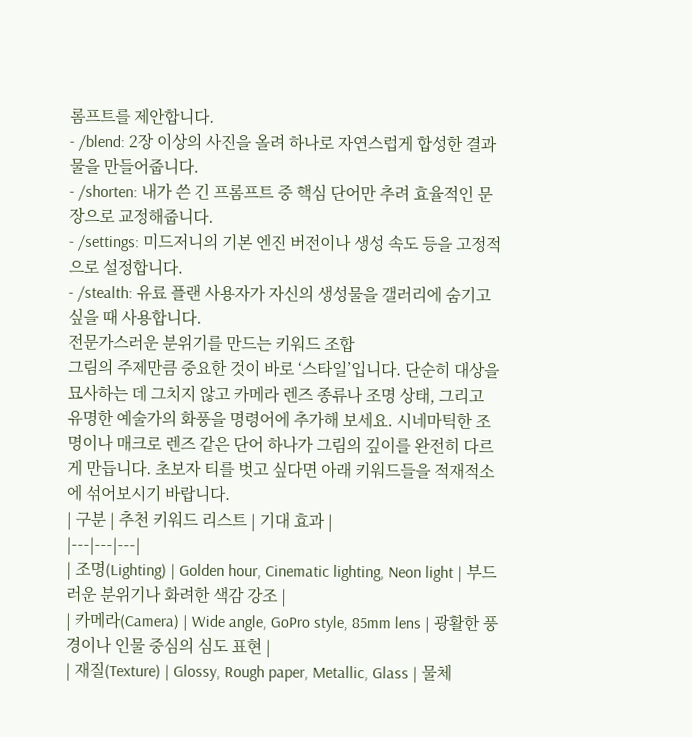롬프트를 제안합니다.
- /blend: 2장 이상의 사진을 올려 하나로 자연스럽게 합성한 결과물을 만들어줍니다.
- /shorten: 내가 쓴 긴 프롬프트 중 핵심 단어만 추려 효율적인 문장으로 교정해줍니다.
- /settings: 미드저니의 기본 엔진 버전이나 생성 속도 등을 고정적으로 설정합니다.
- /stealth: 유료 플랜 사용자가 자신의 생성물을 갤러리에 숨기고 싶을 때 사용합니다.
전문가스러운 분위기를 만드는 키워드 조합
그림의 주제만큼 중요한 것이 바로 ‘스타일’입니다. 단순히 대상을 묘사하는 데 그치지 않고 카메라 렌즈 종류나 조명 상태, 그리고 유명한 예술가의 화풍을 명령어에 추가해 보세요. 시네마틱한 조명이나 매크로 렌즈 같은 단어 하나가 그림의 깊이를 완전히 다르게 만듭니다. 초보자 티를 벗고 싶다면 아래 키워드들을 적재적소에 섞어보시기 바랍니다.
| 구분 | 추천 키워드 리스트 | 기대 효과 |
|---|---|---|
| 조명(Lighting) | Golden hour, Cinematic lighting, Neon light | 부드러운 분위기나 화려한 색감 강조 |
| 카메라(Camera) | Wide angle, GoPro style, 85mm lens | 광활한 풍경이나 인물 중심의 심도 표현 |
| 재질(Texture) | Glossy, Rough paper, Metallic, Glass | 물체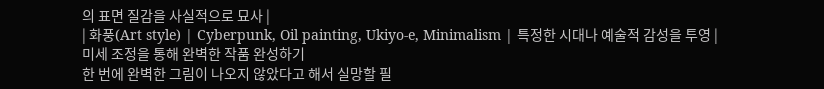의 표면 질감을 사실적으로 묘사 |
| 화풍(Art style) | Cyberpunk, Oil painting, Ukiyo-e, Minimalism | 특정한 시대나 예술적 감성을 투영 |
미세 조정을 통해 완벽한 작품 완성하기
한 번에 완벽한 그림이 나오지 않았다고 해서 실망할 필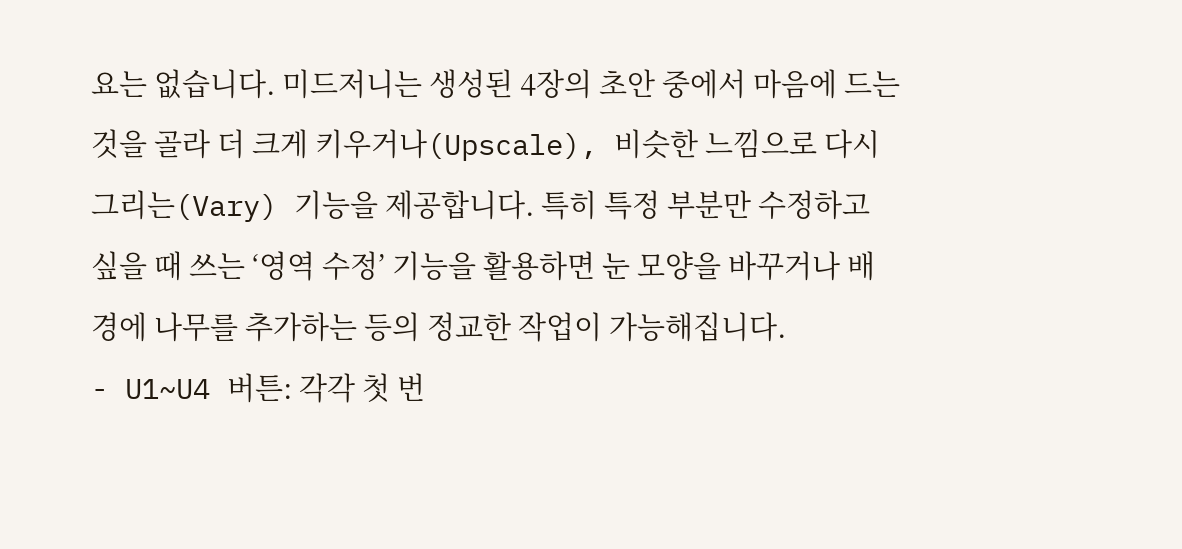요는 없습니다. 미드저니는 생성된 4장의 초안 중에서 마음에 드는 것을 골라 더 크게 키우거나(Upscale), 비슷한 느낌으로 다시 그리는(Vary) 기능을 제공합니다. 특히 특정 부분만 수정하고 싶을 때 쓰는 ‘영역 수정’ 기능을 활용하면 눈 모양을 바꾸거나 배경에 나무를 추가하는 등의 정교한 작업이 가능해집니다.
- U1~U4 버튼: 각각 첫 번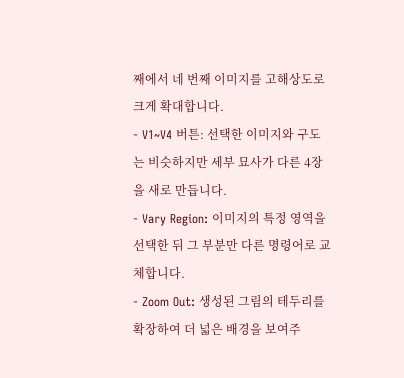째에서 네 번째 이미지를 고해상도로 크게 확대합니다.
- V1~V4 버튼: 선택한 이미지와 구도는 비슷하지만 세부 묘사가 다른 4장을 새로 만듭니다.
- Vary Region: 이미지의 특정 영역을 선택한 뒤 그 부분만 다른 명령어로 교체합니다.
- Zoom Out: 생성된 그림의 테두리를 확장하여 더 넓은 배경을 보여주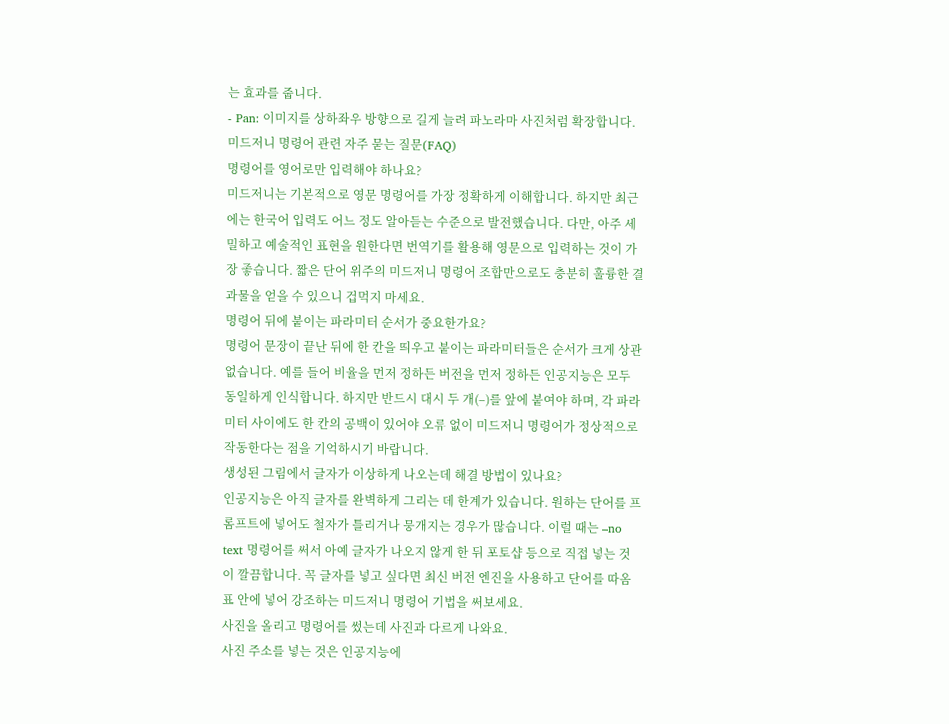는 효과를 줍니다.
- Pan: 이미지를 상하좌우 방향으로 길게 늘려 파노라마 사진처럼 확장합니다.
미드저니 명령어 관련 자주 묻는 질문(FAQ)
명령어를 영어로만 입력해야 하나요?
미드저니는 기본적으로 영문 명령어를 가장 정확하게 이해합니다. 하지만 최근에는 한국어 입력도 어느 정도 알아듣는 수준으로 발전했습니다. 다만, 아주 세밀하고 예술적인 표현을 원한다면 번역기를 활용해 영문으로 입력하는 것이 가장 좋습니다. 짧은 단어 위주의 미드저니 명령어 조합만으로도 충분히 훌륭한 결과물을 얻을 수 있으니 겁먹지 마세요.
명령어 뒤에 붙이는 파라미터 순서가 중요한가요?
명령어 문장이 끝난 뒤에 한 칸을 띄우고 붙이는 파라미터들은 순서가 크게 상관없습니다. 예를 들어 비율을 먼저 정하든 버전을 먼저 정하든 인공지능은 모두 동일하게 인식합니다. 하지만 반드시 대시 두 개(–)를 앞에 붙여야 하며, 각 파라미터 사이에도 한 칸의 공백이 있어야 오류 없이 미드저니 명령어가 정상적으로 작동한다는 점을 기억하시기 바랍니다.
생성된 그림에서 글자가 이상하게 나오는데 해결 방법이 있나요?
인공지능은 아직 글자를 완벽하게 그리는 데 한계가 있습니다. 원하는 단어를 프롬프트에 넣어도 철자가 틀리거나 뭉개지는 경우가 많습니다. 이럴 때는 –no text 명령어를 써서 아예 글자가 나오지 않게 한 뒤 포토샵 등으로 직접 넣는 것이 깔끔합니다. 꼭 글자를 넣고 싶다면 최신 버전 엔진을 사용하고 단어를 따옴표 안에 넣어 강조하는 미드저니 명령어 기법을 써보세요.
사진을 올리고 명령어를 썼는데 사진과 다르게 나와요.
사진 주소를 넣는 것은 인공지능에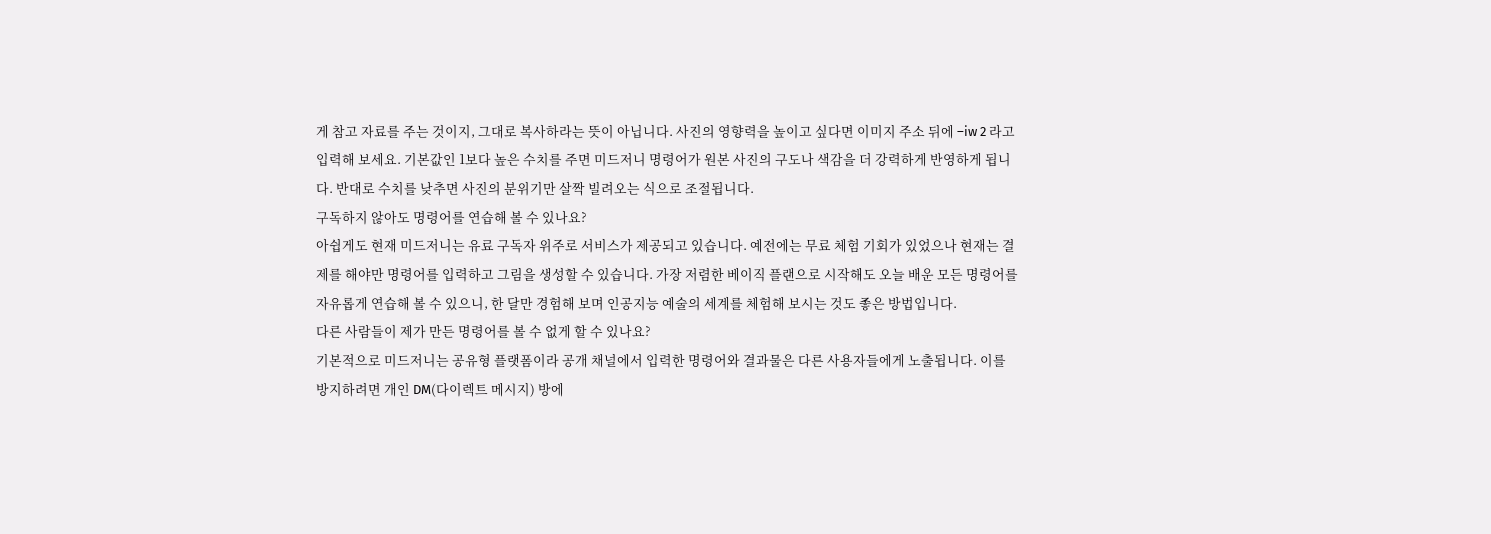게 참고 자료를 주는 것이지, 그대로 복사하라는 뜻이 아닙니다. 사진의 영향력을 높이고 싶다면 이미지 주소 뒤에 –iw 2 라고 입력해 보세요. 기본값인 1보다 높은 수치를 주면 미드저니 명령어가 원본 사진의 구도나 색감을 더 강력하게 반영하게 됩니다. 반대로 수치를 낮추면 사진의 분위기만 살짝 빌려오는 식으로 조절됩니다.
구독하지 않아도 명령어를 연습해 볼 수 있나요?
아쉽게도 현재 미드저니는 유료 구독자 위주로 서비스가 제공되고 있습니다. 예전에는 무료 체험 기회가 있었으나 현재는 결제를 해야만 명령어를 입력하고 그림을 생성할 수 있습니다. 가장 저렴한 베이직 플랜으로 시작해도 오늘 배운 모든 명령어를 자유롭게 연습해 볼 수 있으니, 한 달만 경험해 보며 인공지능 예술의 세계를 체험해 보시는 것도 좋은 방법입니다.
다른 사람들이 제가 만든 명령어를 볼 수 없게 할 수 있나요?
기본적으로 미드저니는 공유형 플랫폼이라 공개 채널에서 입력한 명령어와 결과물은 다른 사용자들에게 노출됩니다. 이를 방지하려면 개인 DM(다이렉트 메시지) 방에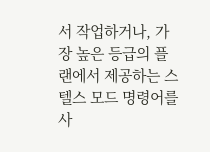서 작업하거나, 가장 높은 등급의 플랜에서 제공하는 스텔스 모드 명령어를 사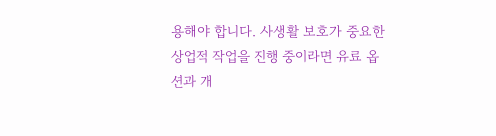용해야 합니다. 사생활 보호가 중요한 상업적 작업을 진행 중이라면 유료 옵션과 개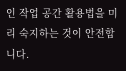인 작업 공간 활용법을 미리 숙지하는 것이 안전합니다.